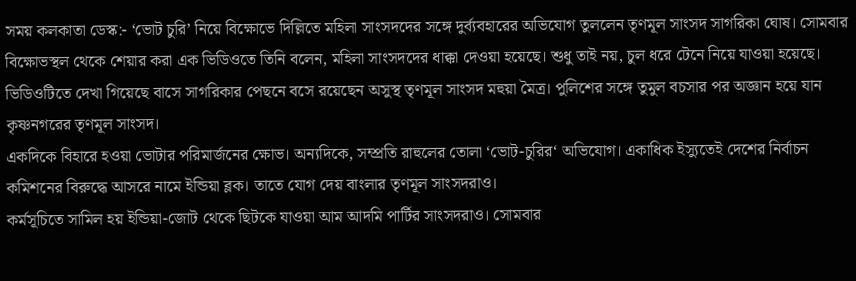সময় কলকাতা ডেস্ক:- ‘ভোট চুরি’ নিয়ে বিক্ষোভে দিল্লিতে মহিলা সাংসদদের সঙ্গে দুর্ব্যবহারের অভিযোগ তুললেন তৃণমূল সাংসদ সাগরিকা ঘোষ। সোমবার বিক্ষোভস্থল থেকে শেয়ার করা এক ভিডিওতে তিনি বলেন, মহিলা সাংসদদের ধাক্কা দেওয়া হয়েছে। শুধু তাই নয়, চুল ধরে টেনে নিয়ে যাওয়া হয়েছে। ভিডিওটিতে দেখা গিয়েছে বাসে সাগরিকার পেছনে বসে রয়েছেন অসুস্থ তৃণমূল সাংসদ মহুয়া মৈত্র। পুলিশের সঙ্গে তুমুল বচসার পর অজ্ঞান হয়ে যান কৃষ্ণনগরের তৃণমূল সাংসদ।
একদিকে বিহারে হওয়া ভোটার পরিমার্জনের ক্ষোভ। অন্যদিকে, সম্প্রতি রাহুলের তোলা ‘ভোট-চুরির‘ অভিযোগ। একাধিক ইস্যুতেই দেশের নির্বাচন কমিশনের বিরুদ্ধে আসরে নামে ইন্ডিয়া ব্লক। তাতে যোগ দেয় বাংলার তৃণমূল সাংসদরাও।
কর্মসূচিতে সামিল হয় ইন্ডিয়া-জোট থেকে ছিটকে যাওয়া আম আদমি পার্টির সাংসদরাও। সোমবার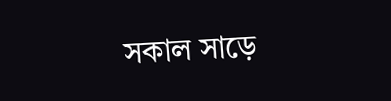সকাল সাড়ে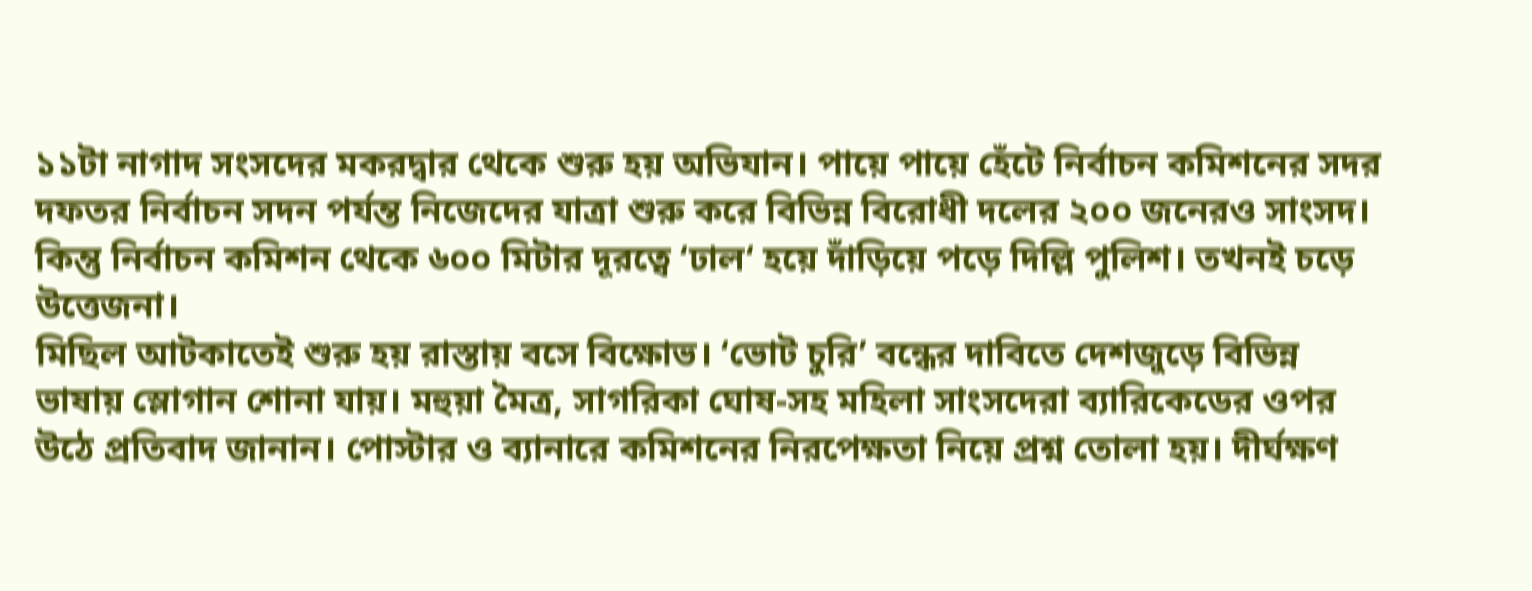১১টা নাগাদ সংসদের মকরদ্বার থেকে শুরু হয় অভিযান। পায়ে পায়ে হেঁটে নির্বাচন কমিশনের সদর দফতর নির্বাচন সদন পর্যন্ত নিজেদের যাত্রা শুরু করে বিভিন্ন বিরোধী দলের ২০০ জনেরও সাংসদ। কিন্তু নির্বাচন কমিশন থেকে ৬০০ মিটার দূরত্বে ‘ঢাল‘ হয়ে দাঁড়িয়ে পড়ে দিল্লি পুলিশ। তখনই চড়ে উত্তেজনা।
মিছিল আটকাতেই শুরু হয় রাস্তায় বসে বিক্ষোভ। ‘ভোট চুরি’ বন্ধের দাবিতে দেশজুড়ে বিভিন্ন ভাষায় স্লোগান শোনা যায়। মহুয়া মৈত্র, সাগরিকা ঘোষ-সহ মহিলা সাংসদেরা ব্যারিকেডের ওপর উঠে প্রতিবাদ জানান। পোস্টার ও ব্যানারে কমিশনের নিরপেক্ষতা নিয়ে প্রশ্ন তোলা হয়। দীর্ঘক্ষণ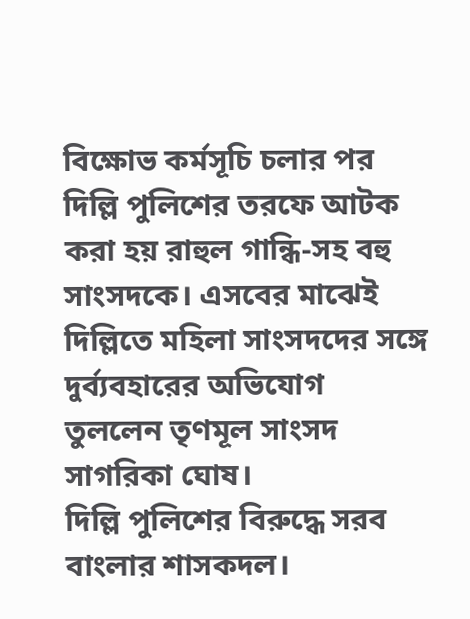বিক্ষোভ কর্মসূচি চলার পর দিল্লি পুলিশের তরফে আটক করা হয় রাহুল গান্ধি-সহ বহু সাংসদকে। এসবের মাঝেই দিল্লিতে মহিলা সাংসদদের সঙ্গে দুর্ব্যবহারের অভিযোগ তুললেন তৃণমূল সাংসদ সাগরিকা ঘোষ।
দিল্লি পুলিশের বিরুদ্ধে সরব বাংলার শাসকদল।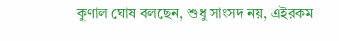কুণাল ঘোষ বলছেন, শুধু সাংসদ নয়, এইরকম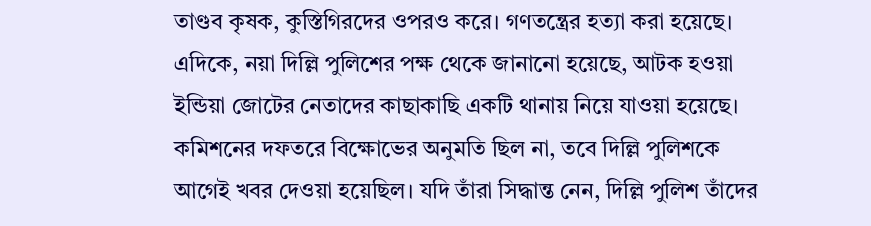তাণ্ডব কৃষক, কুস্তিগিরদের ওপরও করে। গণতন্ত্রের হত্যা করা হয়েছে।
এদিকে, নয়া দিল্লি পুলিশের পক্ষ থেকে জানানো হয়েছে, আটক হওয়া ইন্ডিয়া জোটের নেতাদের কাছাকাছি একটি থানায় নিয়ে যাওয়া হয়েছে।
কমিশনের দফতরে বিক্ষোভের অনুমতি ছিল না, তবে দিল্লি পুলিশকে আগেই খবর দেওয়া হয়েছিল। যদি তাঁরা সিদ্ধান্ত নেন, দিল্লি পুলিশ তাঁদের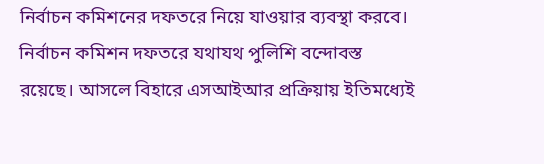নির্বাচন কমিশনের দফতরে নিয়ে যাওয়ার ব্যবস্থা করবে।
নির্বাচন কমিশন দফতরে যথাযথ পুলিশি বন্দোবস্ত রয়েছে। আসলে বিহারে এসআইআর প্রক্রিয়ায় ইতিমধ্যেই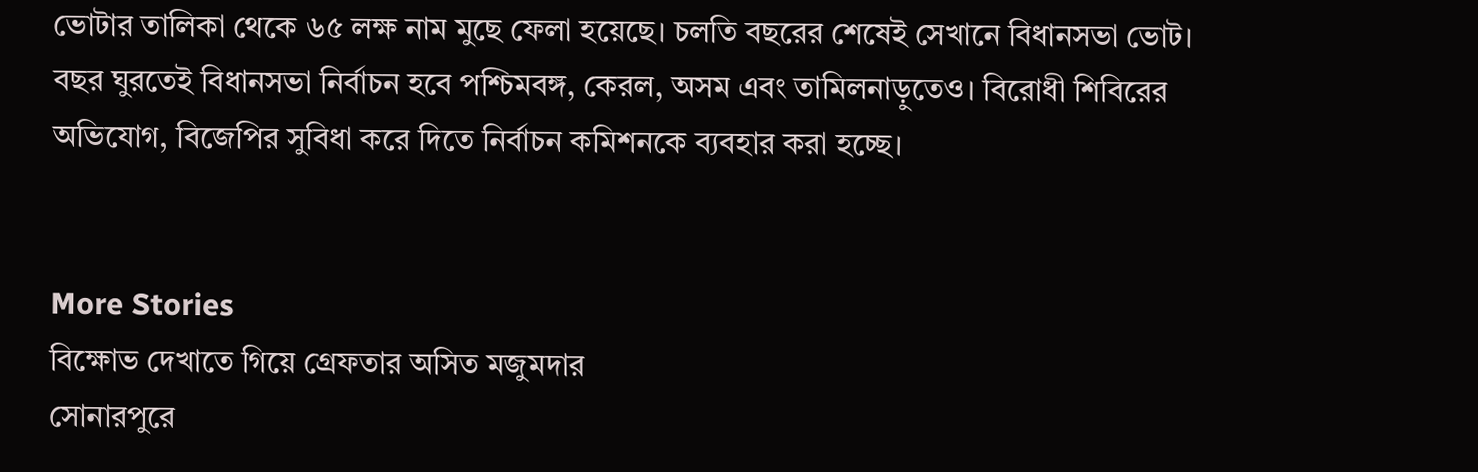ভোটার তালিকা থেকে ৬৫ লক্ষ নাম মুছে ফেলা হয়েছে। চলতি বছরের শেষেই সেখানে বিধানসভা ভোট। বছর ঘুরতেই বিধানসভা নির্বাচন হবে পশ্চিমবঙ্গ, কেরল, অসম এবং তামিলনাড়ুতেও। বিরোধী শিবিরের অভিযোগ, বিজেপির সুবিধা করে দিতে নির্বাচন কমিশনকে ব্যবহার করা হচ্ছে।


More Stories
বিক্ষোভ দেখাতে গিয়ে গ্রেফতার অসিত মজুমদার
সোনারপুরে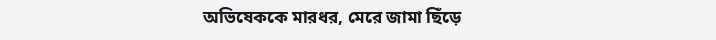অভিষেককে মারধর, মেরে জামা ছিঁড়ে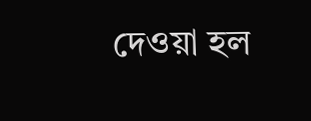দেওয়া হল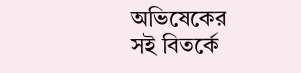অভিষেকের
সই বিতর্কে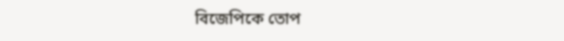বিজেপিকে তোপ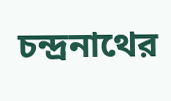চন্দ্রনাথের